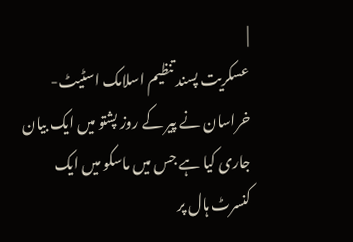|
عسکریت پسند تنظیم اسلامک اسٹیٹ-خراسان نے پیر کے روز پشتو میں ایک بیان جاری کیا ہے جس میں ماسکو میں ایک کنسرٹ ہال پر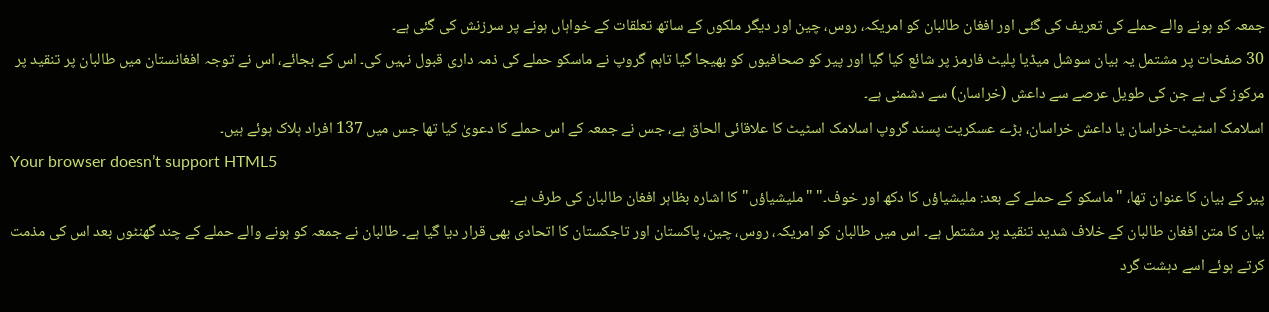جمعہ کو ہونے والے حملے کی تعریف کی گئی اور افغان طالبان کو امریکہ، روس، چین اور دیگر ملکوں کے ساتھ تعلقات کے خواہاں ہونے پر سرزنش کی گئی ہے۔
30 صفحات پر مشتمل یہ بیان سوشل میڈیا پلیٹ فارمز پر شائع کیا گیا اور پیر کو صحافیوں کو بھیجا گیا تاہم گروپ نے ماسکو حملے کی ذمہ داری قبول نہیں کی۔ اس کے بجائے، اس نے توجہ افغانستان میں طالبان پر تنقید پر مرکوز کی ہے جن کی طویل عرصے سے داعش (خراسان) سے دشمنی ہے۔
اسلامک اسٹیٹ-خراسان یا داعش خراسان، بڑے عسکریت پسند گروپ اسلامک اسٹیٹ کا علاقائی الحاق ہے، جس نے جمعہ کے اس حملے کا دعویٰ کیا تھا جس میں 137 افراد ہلاک ہوئے ہیں۔
Your browser doesn’t support HTML5
پیر کے بیان کا عنوان تھا، "ماسکو کے حملے کے بعد: ملیشیاؤں کا دکھ اور خوف۔" "ملیشیاؤں" کا اشارہ بظاہر افغان طالبان کی طرف ہے۔
بیان کا متن افغان طالبان کے خلاف شدید تنقید پر مشتمل ہے۔ اس میں طالبان کو امریکہ، روس، چین، پاکستان اور تاجکستان کا اتحادی بھی قرار دیا گیا ہے۔ طالبان نے جمعہ کو ہونے والے حملے کے چند گھنٹوں بعد اس کی مذمت کرتے ہوئے اسے دہشت گرد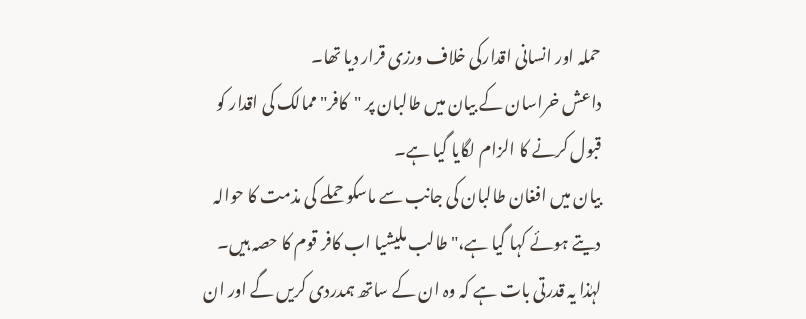حملہ اور انسانی اقدارکی خلاف ورزی قرار دیا تھا۔
داعش خراسان کے بیان میں طالبان پر "کافر" ممالک کی اقدار کو قبول کرنے کا الزام لگایا گیا ہے۔
بیان میں افغان طالبان کی جانب سے ماسکو حملے کی مذمت کا حوالہ دیتے ہوئے کہا گیا ہے،"طالب ملیشیا اب کافر قوم کا حصہ ہیں۔ لہٰذا یہ قدرتی بات ہے کہ وہ ان کے ساتھ ہمدردی کریں گے اور ان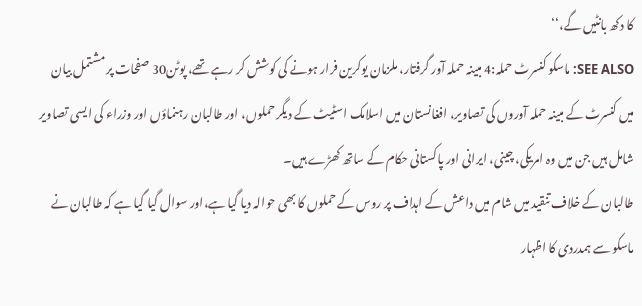کا دکھ بانٹیں گے،‘‘
SEE ALSO: ماسکو کنسرٹ حملہ:4 مبینہ حملہ آور گرفتار، ملزمان یوکرین فرار ہونے کی کوشش کر رہے تھے، پوٹن30 صفحات پر مشتمل بیان میں کنسرٹ کے مبینہ حملہ آوروں کی تصاویر، افغانستان میں اسلامک اسٹیٹ کے دیگر حملوں، اور طالبان رہنماؤں اور وزراء کی ایسی تصاویر شامل ہیں جن میں وہ امریکی، چینی، ایرانی اور پاکستانی حکام کے ساتھ کھڑے ہیں۔
طالبان کے خلاف تنقید میں شام میں داعش کے اہداف پر روس کے حملوں کا بھی حوالہ دیا گیا ہے،اور سوال گیا گیا ہے کہ طالبان نے ماسکو سے ہمدردی کا اظہار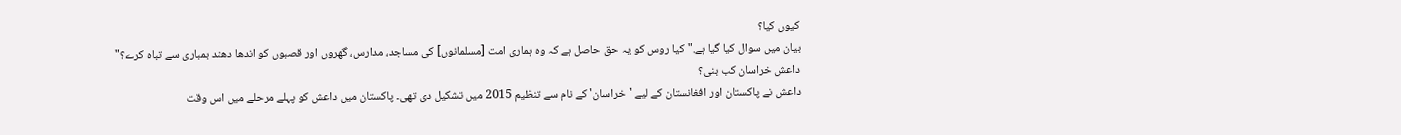کیوں کیا؟
بیان میں سوال کیا گیا ہے."کیا روس کو یہ حق حاصل ہے کہ وہ ہماری امت [مسلمانوں] کی مساجد، مدارس، گھروں اور قصبوں کو اندھا دھند بمباری سے تباہ کرے؟"
داعش خراسان کب بنی؟
داعش نے پاکستان اور افغانستان کے لیے 'خراسان' کے نام سے تنظیم 2015 میں تشکیل دی تھی۔ پاکستان میں داعش کو پہلے مرحلے میں اس وقت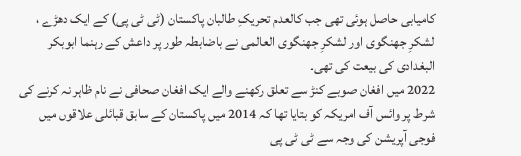کامیابی حاصل ہوئی تھی جب کالعدم تحریکِ طالبان پاکستان (ٹی ٹی پی) کے ایک دھڑے ، لشکرِ جھنگوی اور لشکرِ جهنگوی العالمی نے باضابطہ طور پر داعش کے رہنما ابوبکر البغدادی کی بیعت کی تھی۔
2022 میں افغان صوبے کنڑ سے تعلق رکھنے والے ایک افغان صحافی نے نام ظاہر نہ کرنے کی شرط پر وائس آف امریکہ کو بتایا تھا کہ 2014 میں پاکستان کے سابق قبائلی علاقوں میں فوجی آپریشن کی وجہ سے ٹی ٹی پی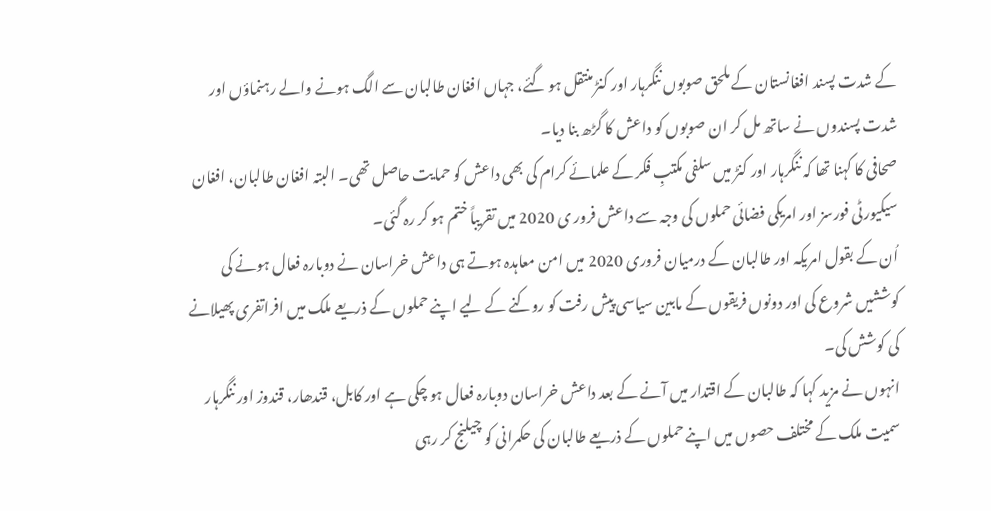کے شدت پسند افغانستان کے ملحق صوبوں ننگرہار اور کنڑ منتقل ہو گئے، جہاں افغان طالبان سے الگ ہونے والے رہنماؤں اور شدت پسندوں نے ساتھ مل کر ان صوبوں کو داعش کا گڑھ بنا دیا۔
صحافی کا کہنا تھا کہ ننگرہار اور کنڑ میں سلفی مکتبِ فکر کے علمائے کرام کی بھی داعش کو حمایت حاصل تھی۔ البتہ افغان طالبان، افغان سیکیورٹی فورسز اور امریکی فضائی حملوں کی وجہ سے داعش فرور ی 2020 میں تقریباً ختم ہو کر رہ گئی۔
اُن کے بقول امریکہ اور طالبان کے درمیان فروری 2020 میں امن معاہدہ ہوتے ہی داعش خراسان نے دوبارہ فعال ہونے کی کوششیں شروع کی اور دونوں فریقوں کے مابین سیاسی پیش رفت کو روکنے کے لیے اپنے حملوں کے ذریعے ملک میں افراتفری پھیلانے کی کوشش کی۔
انہوں نے مزید کہا کہ طالبان کے اقتدار میں آنے کے بعد داعش خراسان دوبارہ فعال ہو چکی ہے اور کابل، قندھار، قندوز اور ننگرہار سمیت ملک کے مختلف حصوں میں اپنے حملوں کے ذریعے طالبان کی حکمرانی کو چیلنج کر رہی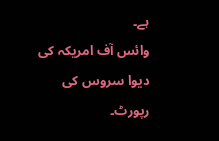ہے۔
وائس آف امریکہ کی دیوا سروس کی رپورٹ۔